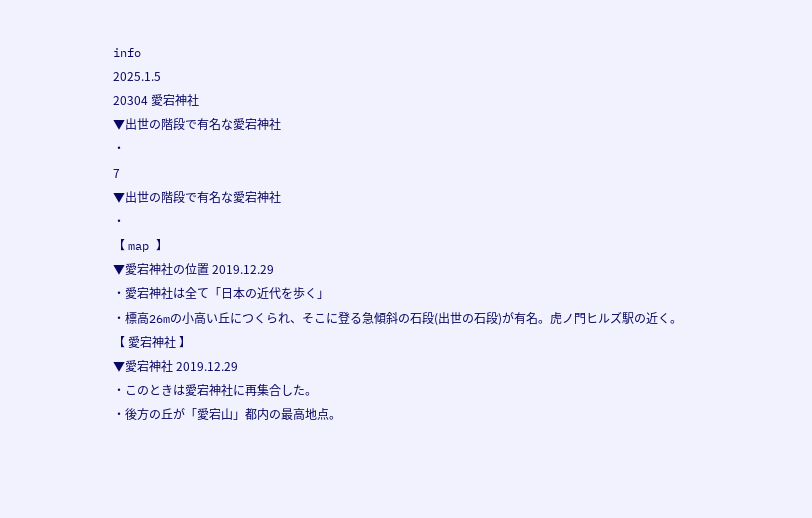info
2025.1.5
20304 愛宕神社
▼出世の階段で有名な愛宕神社
・
7
▼出世の階段で有名な愛宕神社
・
【 map 】
▼愛宕神社の位置 2019.12.29
・愛宕神社は全て「日本の近代を歩く」
・標高26mの小高い丘につくられ、そこに登る急傾斜の石段(出世の石段)が有名。虎ノ門ヒルズ駅の近く。
【 愛宕神社 】
▼愛宕神社 2019.12.29
・このときは愛宕神社に再集合した。
・後方の丘が「愛宕山」都内の最高地点。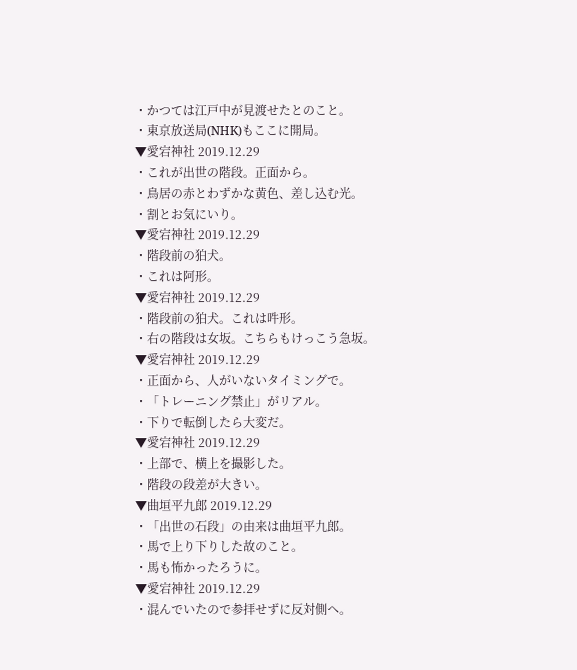・かつては江戸中が見渡せたとのこと。
・東京放送局(NHK)もここに開局。
▼愛宕神社 2019.12.29
・これが出世の階段。正面から。
・鳥居の赤とわずかな黄色、差し込む光。
・割とお気にいり。
▼愛宕神社 2019.12.29
・階段前の狛犬。
・これは阿形。
▼愛宕神社 2019.12.29
・階段前の狛犬。これは吽形。
・右の階段は女坂。こちらもけっこう急坂。
▼愛宕神社 2019.12.29
・正面から、人がいないタイミングで。
・「トレーニング禁止」がリアル。
・下りで転倒したら大変だ。
▼愛宕神社 2019.12.29
・上部で、横上を撮影した。
・階段の段差が大きい。
▼曲垣平九郎 2019.12.29
・「出世の石段」の由来は曲垣平九郎。
・馬で上り下りした故のこと。
・馬も怖かったろうに。
▼愛宕神社 2019.12.29
・混んでいたので参拝せずに反対側へ。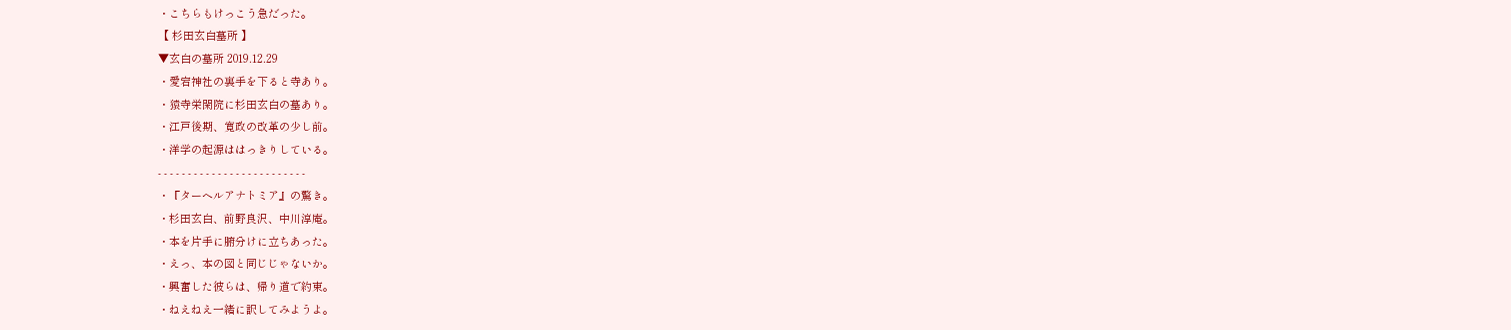・こちらもけっこう急だった。
【 杉田玄白墓所 】
▼玄白の墓所 2019.12.29
・愛宕神社の裏手を下ると寺あり。
・猿寺栄閑院に杉田玄白の墓あり。
・江戸後期、寛政の改革の少し前。
・洋学の起源ははっきりしている。
- - - - - - - - - - - - - - - - - - - - - - - - -
・『ターヘルアナトミア』の驚き。
・杉田玄白、前野良沢、中川淳庵。
・本を片手に腑分けに立ちあった。
・えっ、本の図と同じじゃないか。
・興奮した彼らは、帰り道で約束。
・ねえねえ一緒に訳してみようよ。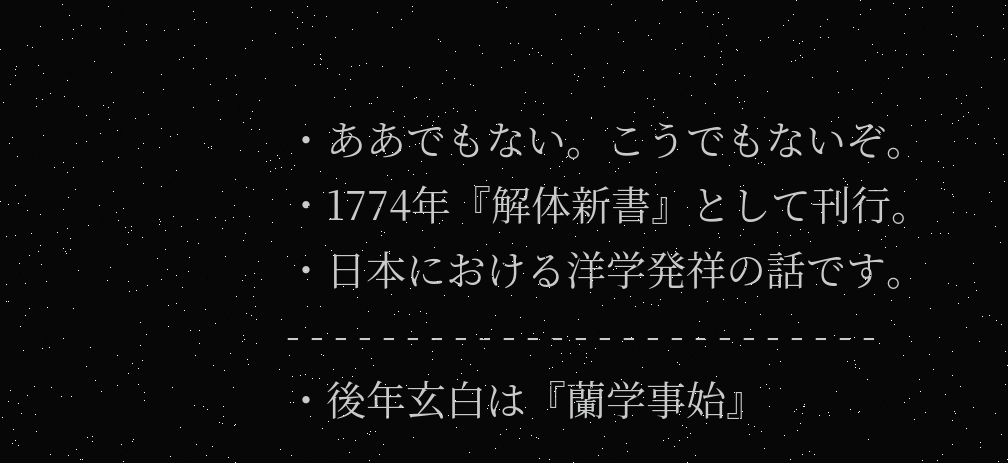・ああでもない。こうでもないぞ。
・1774年『解体新書』として刊行。
・日本における洋学発祥の話です。
- - - - - - - - - - - - - - - - - - - - - - - - -
・後年玄白は『蘭学事始』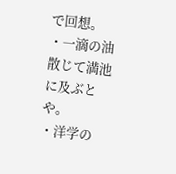で回想。
・一滴の油散じて満池に及ぶとや。
・洋学の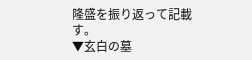隆盛を振り返って記載す。
▼玄白の墓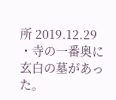所 2019.12.29
・寺の一番奥に玄白の墓があった。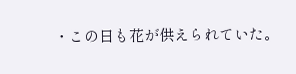・この日も花が供えられていた。